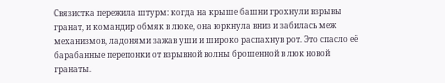Связистка пережила штурм: когда на крыше башни грохнули взрывы гранат, и командир обмяк в люке, она юркнула вниз и забилась меж механизмов, ладонями зажав уши и широко распахнув рот. Это спасло её барабанные перепонки от взрывной волны брошенной в люк новой гранаты.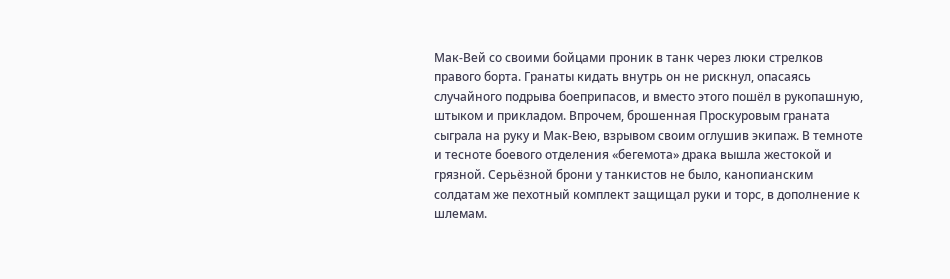Мак-Вей со своими бойцами проник в танк через люки стрелков правого борта. Гранаты кидать внутрь он не рискнул, опасаясь случайного подрыва боеприпасов, и вместо этого пошёл в рукопашную, штыком и прикладом. Впрочем, брошенная Проскуровым граната сыграла на руку и Мак-Вею, взрывом своим оглушив экипаж. В темноте и тесноте боевого отделения «бегемота» драка вышла жестокой и грязной. Серьёзной брони у танкистов не было, канопианским солдатам же пехотный комплект защищал руки и торс, в дополнение к шлемам.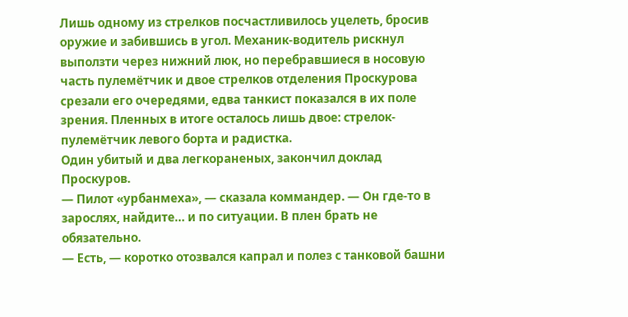Лишь одному из стрелков посчастливилось уцелеть, бросив оружие и забившись в угол. Механик-водитель рискнул выползти через нижний люк, но перебравшиеся в носовую часть пулемётчик и двое стрелков отделения Проскурова срезали его очередями, едва танкист показался в их поле зрения. Пленных в итоге осталось лишь двое: стрелок-пулемётчик левого борта и радистка.
Один убитый и два легкораненых, закончил доклад Проскуров.
— Пилот «урбанмеха», — сказала коммандер. — Он где-то в зарослях, найдите… и по ситуации. В плен брать не обязательно.
— Есть, — коротко отозвался капрал и полез с танковой башни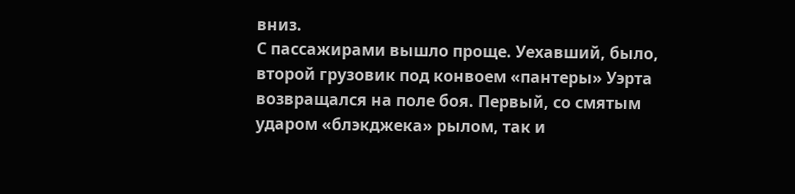вниз.
С пассажирами вышло проще. Уехавший, было, второй грузовик под конвоем «пантеры» Уэрта возвращался на поле боя. Первый, со смятым ударом «блэкджека» рылом, так и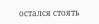остался стоять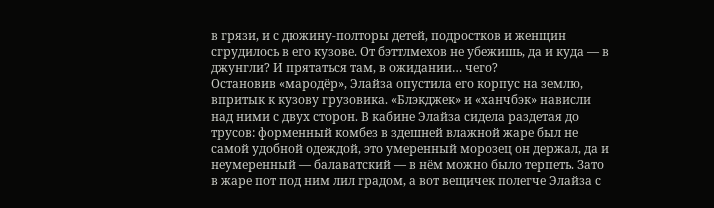в грязи, и с дюжину-полторы детей, подростков и женщин сгрудилось в его кузове. От бэттлмехов не убежишь, да и куда — в джунгли? И прятаться там, в ожидании… чего?
Остановив «мародёр», Элайза опустила его корпус на землю, впритык к кузову грузовика. «Блэкджек» и «ханчбэк» нависли над ними с двух сторон. В кабине Элайза сидела раздетая до трусов: форменный комбез в здешней влажной жаре был не самой удобной одеждой, это умеренный морозец он держал, да и неумеренный — балаватский — в нём можно было терпеть. Зато в жаре пот под ним лил градом, а вот вещичек полегче Элайза с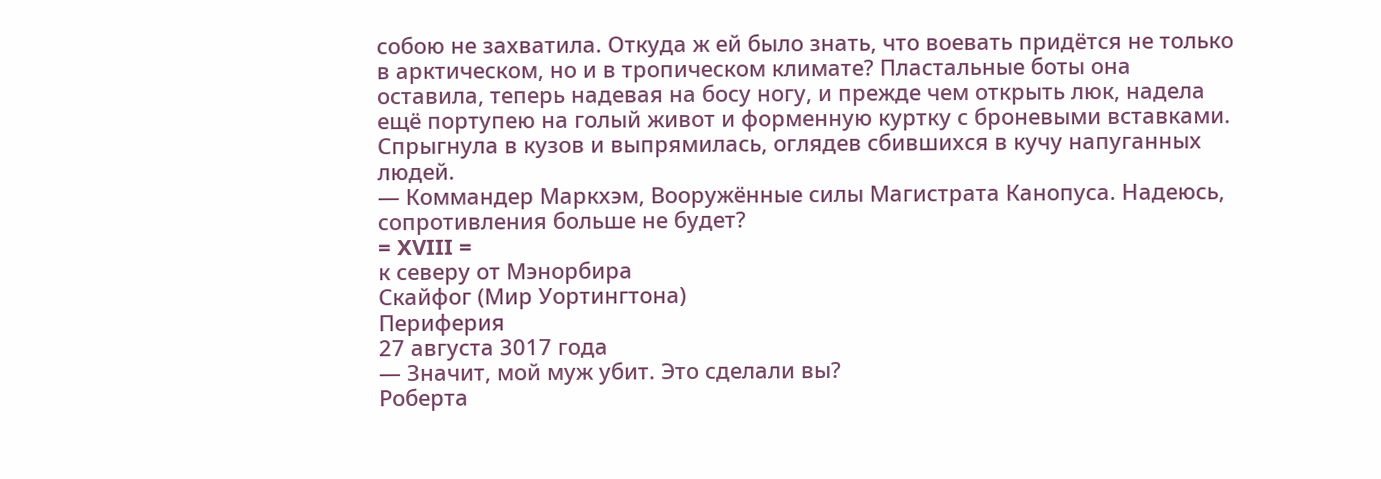собою не захватила. Откуда ж ей было знать, что воевать придётся не только в арктическом, но и в тропическом климате? Пластальные боты она оставила, теперь надевая на босу ногу, и прежде чем открыть люк, надела ещё портупею на голый живот и форменную куртку с броневыми вставками. Спрыгнула в кузов и выпрямилась, оглядев сбившихся в кучу напуганных людей.
— Коммандер Маркхэм, Вооружённые силы Магистрата Канопуса. Надеюсь, сопротивления больше не будет?
= XVIII =
к северу от Мэнорбира
Скайфог (Мир Уортингтона)
Периферия
27 августа 3017 года
— Значит, мой муж убит. Это сделали вы?
Роберта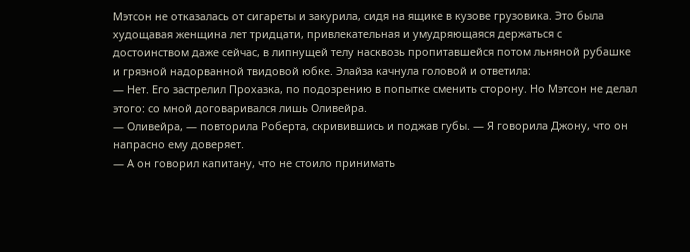Мэтсон не отказалась от сигареты и закурила, сидя на ящике в кузове грузовика. Это была худощавая женщина лет тридцати, привлекательная и умудряющаяся держаться с достоинством даже сейчас, в липнущей телу насквозь пропитавшейся потом льняной рубашке и грязной надорванной твидовой юбке. Элайза качнула головой и ответила:
— Нет. Его застрелил Прохазка, по подозрению в попытке сменить сторону. Но Мэтсон не делал этого: со мной договаривался лишь Оливейра.
— Оливейра, — повторила Роберта, скривившись и поджав губы. — Я говорила Джону, что он напрасно ему доверяет.
— А он говорил капитану, что не стоило принимать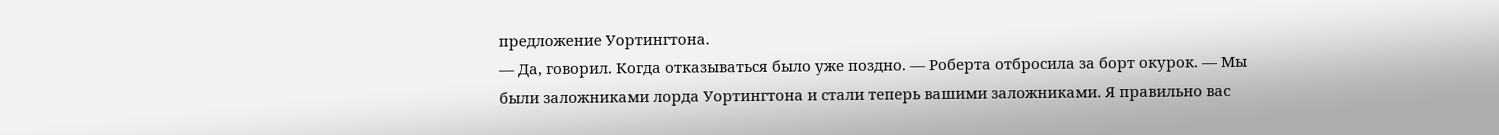предложение Уортингтона.
— Да, говорил. Когда отказываться было уже поздно. — Роберта отбросила за борт окурок. — Мы были заложниками лорда Уортингтона и стали теперь вашими заложниками. Я правильно вас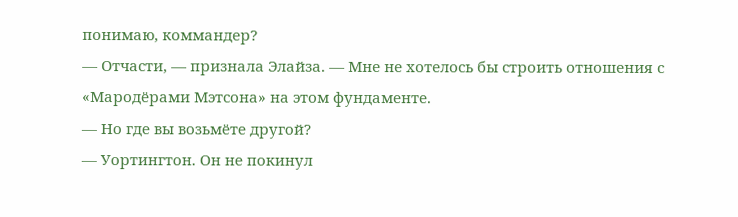понимаю, коммандер?
— Отчасти, — признала Элайза. — Мне не хотелось бы строить отношения с «Мародёрами Мэтсона» на этом фундаменте.
— Но где вы возьмёте другой?
— Уортингтон. Он не покинул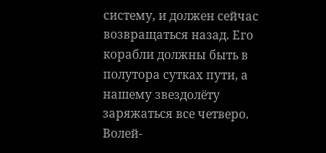систему, и должен сейчас возвращаться назад. Его корабли должны быть в полутора сутках пути, а нашему звездолёту заряжаться все четверо. Волей-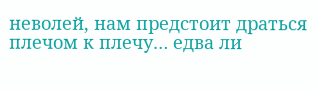неволей, нам предстоит драться плечом к плечу… едва ли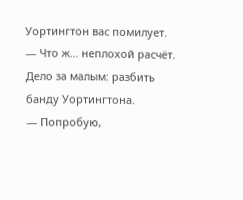Уортингтон вас помилует.
— Что ж… неплохой расчёт. Дело за малым: разбить банду Уортингтона.
— Попробую,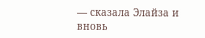— сказала Элайза и вновь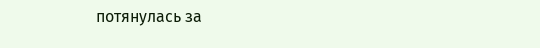потянулась за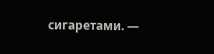сигаретами. —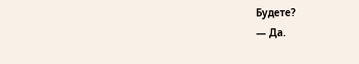Будете?
— Да.